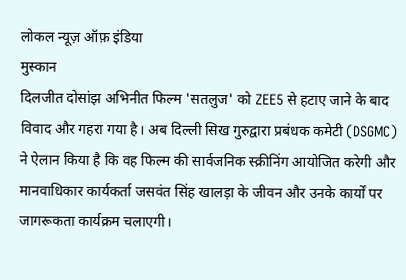लोकल न्यूज़ ऑफ़ इंडिया
मुस्कान
दिलजीत दोसांझ अभिनीत फिल्म 'सतलुज' को ZEE5 से हटाए जाने के बाद विवाद और गहरा गया है। अब दिल्ली सिख गुरुद्वारा प्रबंधक कमेटी (DSGMC) ने ऐलान किया है कि वह फिल्म की सार्वजनिक स्क्रीनिंग आयोजित करेगी और मानवाधिकार कार्यकर्ता जसवंत सिंह खालड़ा के जीवन और उनके कार्यों पर जागरूकता कार्यक्रम चलाएगी।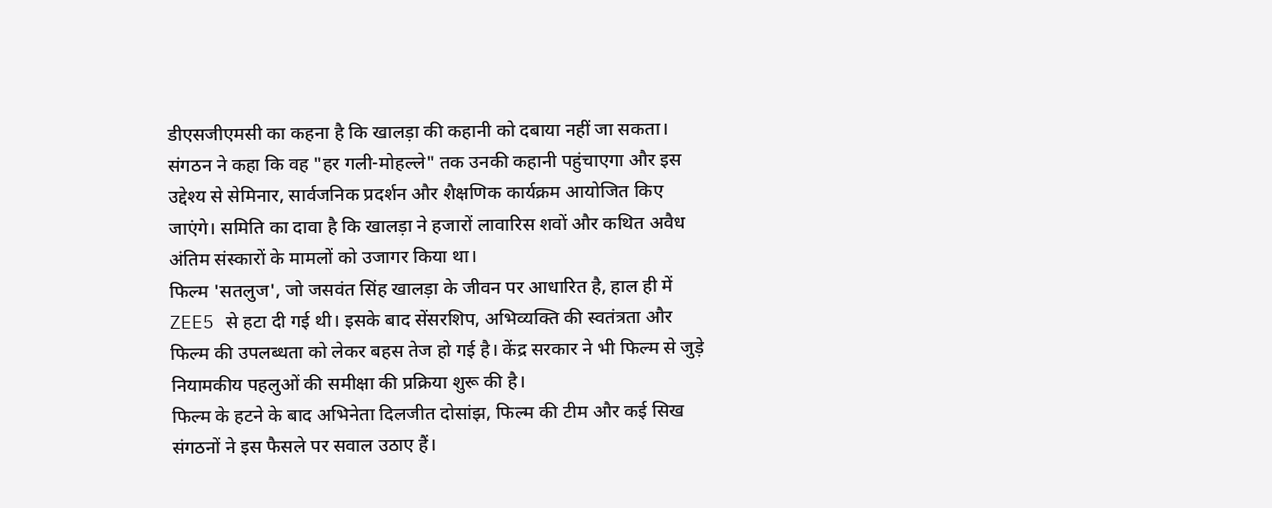डीएसजीएमसी का कहना है कि खालड़ा की कहानी को दबाया नहीं जा सकता। संगठन ने कहा कि वह "हर गली-मोहल्ले" तक उनकी कहानी पहुंचाएगा और इस उद्देश्य से सेमिनार, सार्वजनिक प्रदर्शन और शैक्षणिक कार्यक्रम आयोजित किए जाएंगे। समिति का दावा है कि खालड़ा ने हजारों लावारिस शवों और कथित अवैध अंतिम संस्कारों के मामलों को उजागर किया था।
फिल्म 'सतलुज', जो जसवंत सिंह खालड़ा के जीवन पर आधारित है, हाल ही में ZEE5 से हटा दी गई थी। इसके बाद सेंसरशिप, अभिव्यक्ति की स्वतंत्रता और फिल्म की उपलब्धता को लेकर बहस तेज हो गई है। केंद्र सरकार ने भी फिल्म से जुड़े नियामकीय पहलुओं की समीक्षा की प्रक्रिया शुरू की है।
फिल्म के हटने के बाद अभिनेता दिलजीत दोसांझ, फिल्म की टीम और कई सिख संगठनों ने इस फैसले पर सवाल उठाए हैं।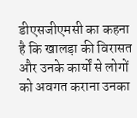डीएसजीएमसी का कहना है कि खालड़ा की विरासत और उनके कार्यों से लोगों को अवगत कराना उनका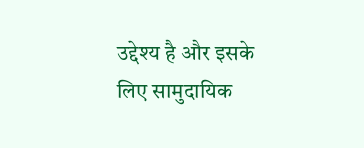उद्देश्य है और इसके लिए सामुदायिक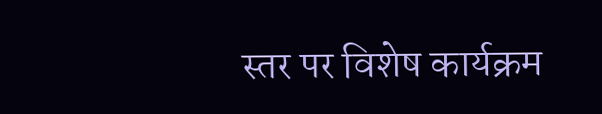स्तर पर विशेष कार्यक्रम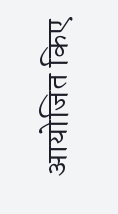आयोजित किए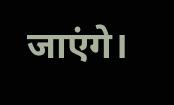जाएंगे।